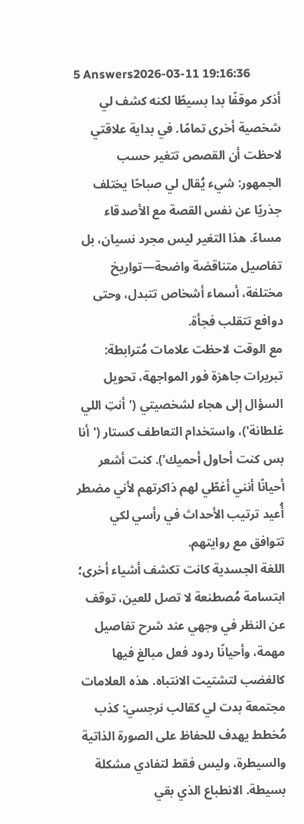5 Answers2026-03-11 19:16:36
أذكر موقفًا بدا بسيطًا لكنه كشف لي شخصية أخرى تمامًا. في بداية علاقتي لاحظت أن القصص تتغير حسب الجمهور: شيء يُقال لي صباحًا يختلف جذريًا عن نفس القصة مع الأصدقاء مساءً. هذا التغير ليس مجرد نسيان، بل تفاصيل متناقضة واضحة—تواريخ مختلفة، أسماء أشخاص تتبدل، وحتى دوافع تتقلب فجأة.
مع الوقت لاحظت علامات مُترابطة: تبريرات جاهزة فور المواجهة، تحويل السؤال إلى هجاء لشخصيتي ('أنتِ اللي غلطانة')، واستخدام التعاطف كستار ('أنا بس كنت أحاول أحميك'). كنت أشعر أحيانًا أنني أغطّي لهم ذاكرتهم لأني مضطر أُعيد ترتيب الأحداث في رأسي لكي تتوافق مع روايتهم.
اللغة الجسدية كانت تكشف أشياء أخرى؛ ابتسامة مُصطنعة لا تصل للعين، توقف عن النظر في وجهي عند شرح تفاصيل مهمة، وأحيانًا ردود فعل مبالغ فيها كالغضب لتشتيت الانتباه. هذه العلامات مجتمعة بدت لي كقالب نرجسي: كذب مُخطط يهدف للحفاظ على الصورة الذاتية والسيطرة، وليس فقط لتفادي مشكلة بسيطة. الانطباع الذي بقي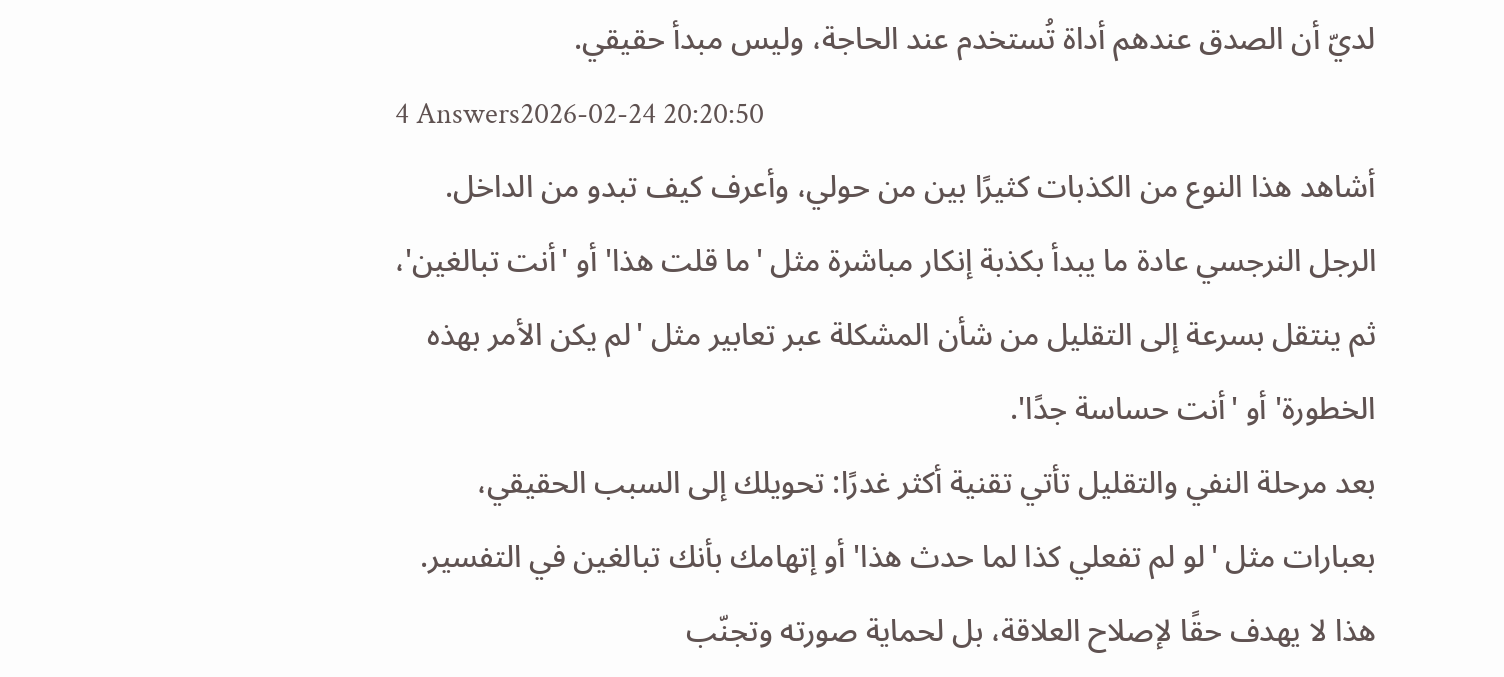لديّ أن الصدق عندهم أداة تُستخدم عند الحاجة، وليس مبدأ حقيقي.
4 Answers2026-02-24 20:20:50
أشاهد هذا النوع من الكذبات كثيرًا بين من حولي، وأعرف كيف تبدو من الداخل. الرجل النرجسي عادة ما يبدأ بكذبة إنكار مباشرة مثل 'ما قلت هذا' أو 'أنت تبالغين'، ثم ينتقل بسرعة إلى التقليل من شأن المشكلة عبر تعابير مثل 'لم يكن الأمر بهذه الخطورة' أو 'أنت حساسة جدًا'.
بعد مرحلة النفي والتقليل تأتي تقنية أكثر غدرًا: تحويلك إلى السبب الحقيقي، بعبارات مثل 'لو لم تفعلي كذا لما حدث هذا' أو إتهامك بأنك تبالغين في التفسير. هذا لا يهدف حقًا لإصلاح العلاقة، بل لحماية صورته وتجنّب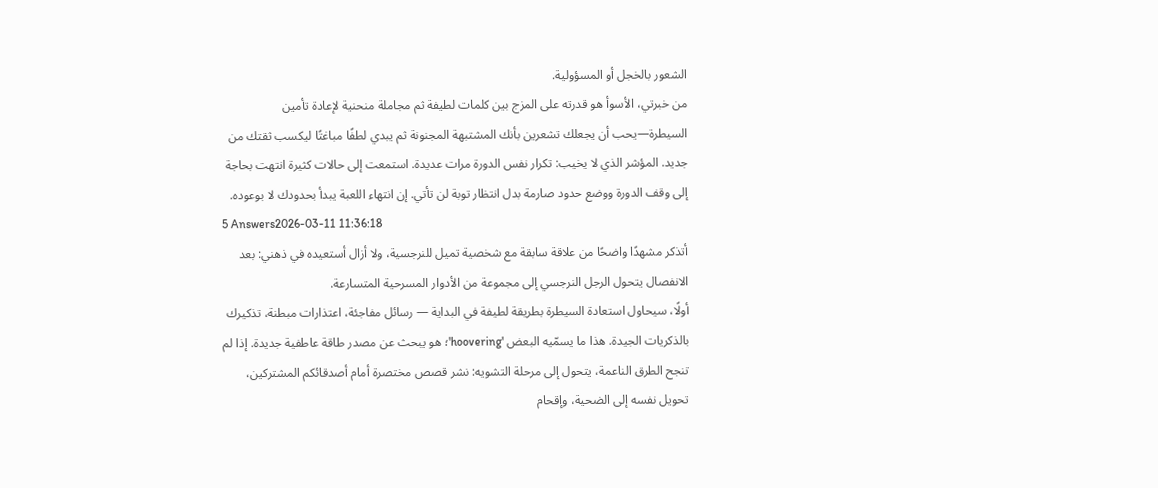الشعور بالخجل أو المسؤولية.
من خبرتي، الأسوأ هو قدرته على المزج بين كلمات لطيفة ثم مجاملة منحنية لإعادة تأمين السيطرة—يحب أن يجعلك تشعرين بأنك المشتبهة المجنونة ثم يبدي لطفًا مباغتًا ليكسب ثقتك من جديد. المؤشر الذي لا يخيب: تكرار نفس الدورة مرات عديدة. استمعت إلى حالات كثيرة انتهت بحاجة إلى وقف الدورة ووضع حدود صارمة بدل انتظار توبة لن تأتي. إن انتهاء اللعبة يبدأ بحدودك لا بوعوده.
5 Answers2026-03-11 11:36:18
أتذكر مشهدًا واضحًا من علاقة سابقة مع شخصية تميل للنرجسية، ولا أزال أستعيده في ذهني: بعد الانفصال يتحول الرجل النرجسي إلى مجموعة من الأدوار المسرحية المتسارعة.
أولًا، سيحاول استعادة السيطرة بطريقة لطيفة في البداية — رسائل مفاجئة، اعتذارات مبطنة، تذكيرك بالذكريات الجيدة. هذا ما يسمّيه البعض 'hoovering'؛ هو يبحث عن مصدر طاقة عاطفية جديدة. إذا لم تنجح الطرق الناعمة، يتحول إلى مرحلة التشويه: نشر قصص مختصرة أمام أصدقائكم المشتركين، تحويل نفسه إلى الضحية، وإقحام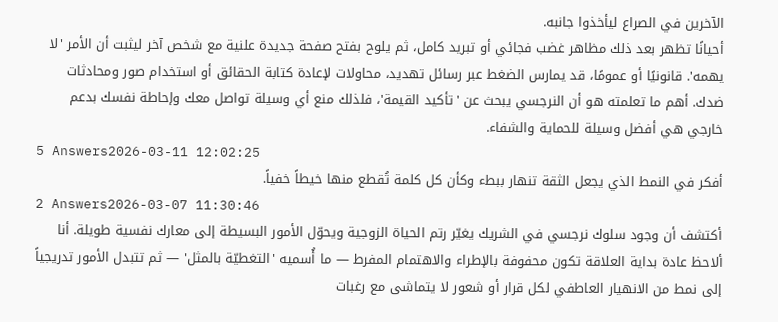الآخرين في الصراع ليأخذوا جانبه.
أحيانًا تظهر بعد ذلك مظاهر غضب فجائي أو تبريد كامل، ثم يلوح بفتح صفحة جديدة علنية مع شخص آخر ليثبت أن الأمر 'لا يهمه'. قانونيًا أو عمومًا، قد يمارس الضغط عبر رسائل تهديد، محاولات لإعادة كتابة الحقائق أو استخدام صور ومحادثات ضدك. أهم ما تعلمته هو أن النرجسي يبحث عن 'تأكيد القيمة'، فلذلك منع أي وسيلة تواصل معك وإحاطة نفسك بدعم خارجي هي أفضل وسيلة للحماية والشفاء.
5 Answers2026-03-11 12:02:25
أفكر في النمط الذي يجعل الثقة تنهار ببطء وكأن كل كلمة تُقطع منها خيطاً خفياً.
2 Answers2026-03-07 11:30:46
أكتشف أن وجود سلوك نرجسي في الشريك يغيّر رتم الحياة الزوجية ويحوّل الأمور البسيطة إلى معارك نفسية طويلة. أنا ألاحظ عادة بداية العلاقة تكون محفوفة بالإطراء والاهتمام المفرط — ما أُسميه 'التغطيّة بالمثل' — ثم تتبدل الأمور تدريجياً إلى نمط من الانهيار العاطفي لكل قرار أو شعور لا يتماشى مع رغبات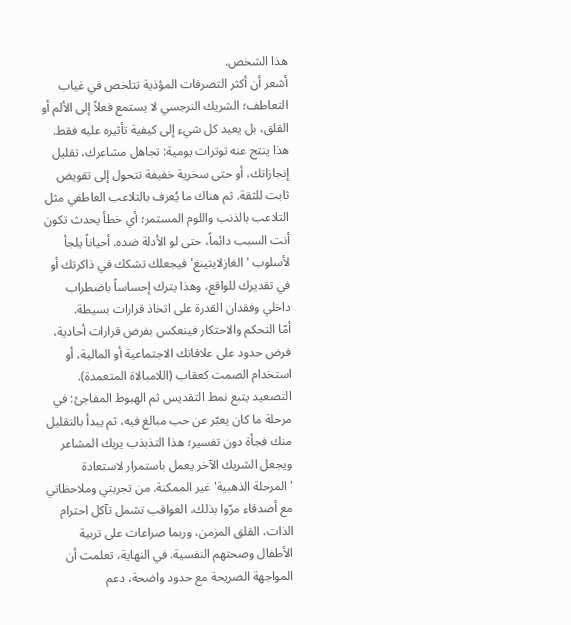هذا الشخص.
أشعر أن أكثر التصرفات المؤذية تتلخص في غياب التعاطف؛ الشريك النرجسي لا يستمع فعلاً إلى الألم أو القلق، بل يعيد كل شيء إلى كيفية تأثيره عليه فقط. هذا ينتج عنه توترات يومية: تجاهل مشاعرك، تقليل إنجازاتك، أو حتى سخرية خفيفة تتحول إلى تقويض ثابت للثقة. ثم هناك ما يُعرف بالتلاعب العاطفي مثل التلاعب بالذنب واللوم المستمر؛ أي خطأ يحدث تكون أنت السبب دائماً، حتى لو الأدلة ضده. أحياناً يلجأ لأسلوب 'الغازلايتينغ' فيجعلك تشكك في ذاكرتك أو في تقديرك للواقع، وهذا يترك إحساساً باضطراب داخلي وفقدان القدرة على اتخاذ قرارات بسيطة.
أمّا التحكم والاحتكار فينعكس بفرض قرارات أحادية، فرض حدود على علاقاتك الاجتماعية أو المالية، أو استخدام الصمت كعقاب (اللامبالاة المتعمدة). التصعيد يتبع نمط التقديس ثم الهبوط المفاجئ: في مرحلة ما كان يعبّر عن حب مبالغ فيه، ثم يبدأ بالتقليل منك فجأة دون تفسير؛ هذا التذبذب يربك المشاعر ويجعل الشريك الآخر يعمل باستمرار لاستعادة 'المرحلة الذهبية' غير الممكنة. من تجربتي وملاحظاتي مع أصدقاء مرّوا بذلك، العواقب تشمل تآكل احترام الذات، القلق المزمن، وربما صراعات على تربية الأطفال وصحتهم النفسية. في النهاية، تعلمت أن المواجهة الصريحة مع حدود واضحة، دعم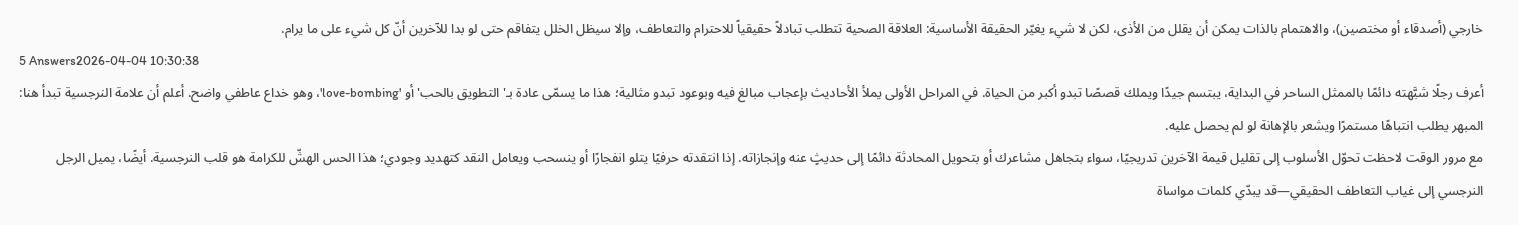خارجي (أصدقاء أو مختصين)، والاهتمام بالذات يمكن أن يقلل من الأذى، لكن لا شيء يغيّر الحقيقة الأساسية: العلاقة الصحية تتطلب تبادلاً حقيقياً للاحترام والتعاطف، وإلا سيظل الخلل يتفاقم حتى لو بدا للآخرين أنّ كل شيء على ما يرام.
5 Answers2026-04-04 10:30:38
أعرف رجلًا شبَّهته دائمًا بالممثل الساحر في البداية، يبتسم جيدًا ويملك قصصًا تبدو أكبر من الحياة. في المراحل الأولى يملأ الأحاديث بإعجاب مبالغ فيه وبوعود تبدو مثالية؛ هذا ما يسمّى عادة بـ'التطويق بالحب' أو 'love-bombing'، وهو خداع عاطفي واضح. أعلم أن علامة النرجسية تبدأ هنا: المبهر يطلب انتباهًا مستمرًا ويشعر بالإهانة لو لم يحصل عليه.
مع مرور الوقت لاحظت تحوّل الأسلوب إلى تقليل قيمة الآخرين تدريجيًا، سواء بتجاهل مشاعرك أو بتحويل المحادثة دائمًا إلى حديثٍ عنه وإنجازاته. إذا انتقدته حرفيًا يتلو انفجارًا أو ينسحب ويعامل النقد كتهديد وجودي؛ هذا الحس الهشّ للكرامة هو قلب النرجسية. أيضًا، يميل الرجل النرجسي إلى غياب التعاطف الحقيقي—قد يبدّي كلمات مواساة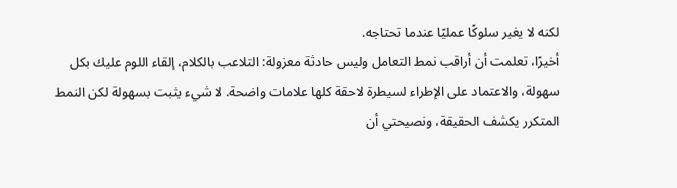لكنه لا يغير سلوكًا عمليًا عندما تحتاجه.
أخيرًا، تعلمت أن أراقب نمط التعامل وليس حادثة معزولة: التلاعب بالكلام، إلقاء اللوم عليك بكل سهولة، والاعتماد على الإطراء لسيطرة لاحقة كلها علامات واضحة. لا شيء يثبت بسهولة لكن النمط المتكرر يكشف الحقيقة، ونصيحتي أن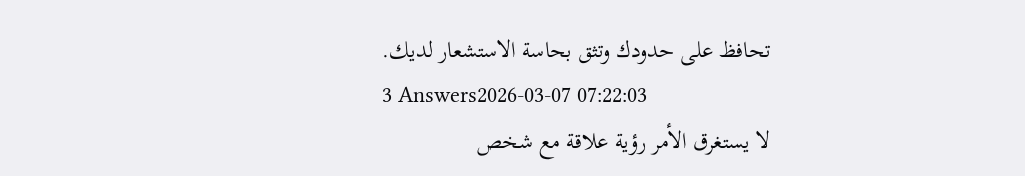تحافظ على حدودك وتثق بحاسة الاستشعار لديك.
3 Answers2026-03-07 07:22:03
لا يستغرق الأمر رؤية علاقة مع شخص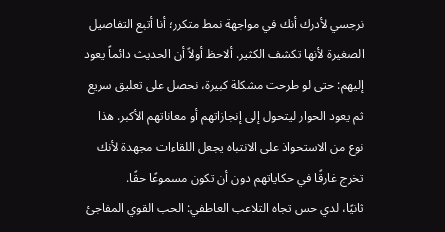نرجسي لأدرك أنك في مواجهة نمط متكرر؛ أنا أتبع التفاصيل الصغيرة لأنها تكشف الكثير. ألاحظ أولاً أن الحديث دائماً يعود إليهم: حتى لو طرحت مشكلة كبيرة، نحصل على تعليق سريع ثم يعود الحوار ليتحول إلى إنجازاتهم أو معاناتهم الأكبر. هذا نوع من الاستحواذ على الانتباه يجعل اللقاءات مجهدة لأنك تخرج غارقًا في حكاياتهم دون أن تكون مسموعًا حقًا.
ثانيًا، لدي حس تجاه التلاعب العاطفي: الحب القوي المفاجئ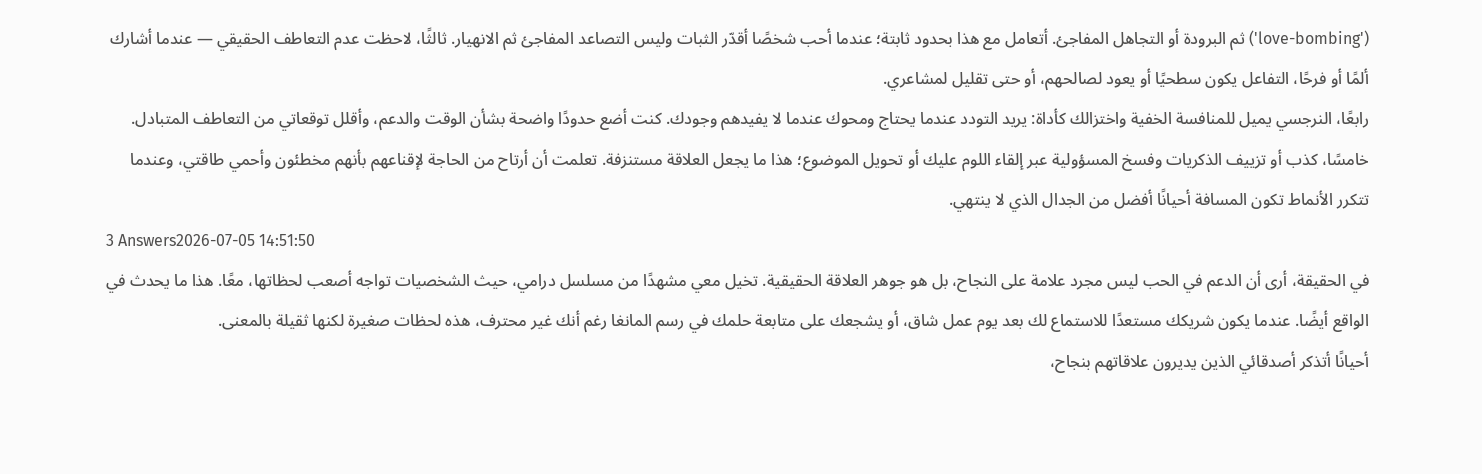('love-bombing') ثم البرودة أو التجاهل المفاجئ. أتعامل مع هذا بحدود ثابتة؛ عندما أحب شخصًا أقدّر الثبات وليس التصاعد المفاجئ ثم الانهيار. ثالثًا، لاحظت عدم التعاطف الحقيقي — عندما أشارك ألمًا أو فرحًا، التفاعل يكون سطحيًا أو يعود لصالحهم، أو حتى تقليل لمشاعري.
رابعًا، النرجسي يميل للمنافسة الخفية واختزالك كأداة: يريد التودد عندما يحتاج ومحوك عندما لا يفيدهم وجودك. كنت أضع حدودًا واضحة بشأن الوقت والدعم، وأقلل توقعاتي من التعاطف المتبادل. خامسًا، كذب أو تزييف الذكريات وفسخ المسؤولية عبر إلقاء اللوم عليك أو تحويل الموضوع؛ هذا ما يجعل العلاقة مستنزفة. تعلمت أن أرتاح من الحاجة لإقناعهم بأنهم مخطئون وأحمي طاقتي، وعندما تتكرر الأنماط تكون المسافة أحيانًا أفضل من الجدال الذي لا ينتهي.
3 Answers2026-07-05 14:51:50
في الحقيقة، أرى أن الدعم في الحب ليس مجرد علامة على النجاح، بل هو جوهر العلاقة الحقيقية. تخيل معي مشهدًا من مسلسل درامي، حيث الشخصيات تواجه أصعب لحظاتها، معًا. هذا ما يحدث في الواقع أيضًا. عندما يكون شريكك مستعدًا للاستماع لك بعد يوم عمل شاق، أو يشجعك على متابعة حلمك في رسم المانغا رغم أنك غير محترف، هذه لحظات صغيرة لكنها ثقيلة بالمعنى.
أحيانًا أتذكر أصدقائي الذين يديرون علاقاتهم بنجاح،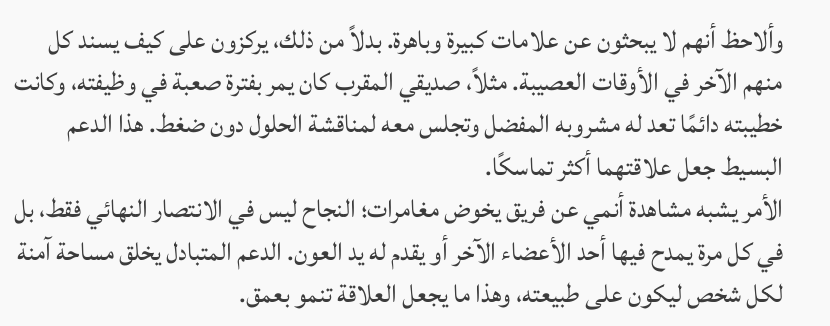وألاحظ أنهم لا يبحثون عن علامات كبيرة وباهرة. بدلاً من ذلك، يركزون على كيف يسند كل منهم الآخر في الأوقات العصيبة. مثلاً، صديقي المقرب كان يمر بفترة صعبة في وظيفته، وكانت خطيبته دائمًا تعد له مشروبه المفضل وتجلس معه لمناقشة الحلول دون ضغط. هذا الدعم البسيط جعل علاقتهما أكثر تماسكًا.
الأمر يشبه مشاهدة أنمي عن فريق يخوض مغامرات؛ النجاح ليس في الانتصار النهائي فقط، بل في كل مرة يمدح فيها أحد الأعضاء الآخر أو يقدم له يد العون. الدعم المتبادل يخلق مساحة آمنة لكل شخص ليكون على طبيعته، وهذا ما يجعل العلاقة تنمو بعمق.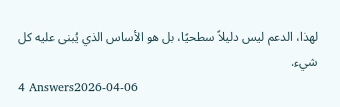لهذا، الدعم ليس دليلاً سطحيًا، بل هو الأساس الذي يُبنى عليه كل شيء.
4 Answers2026-04-06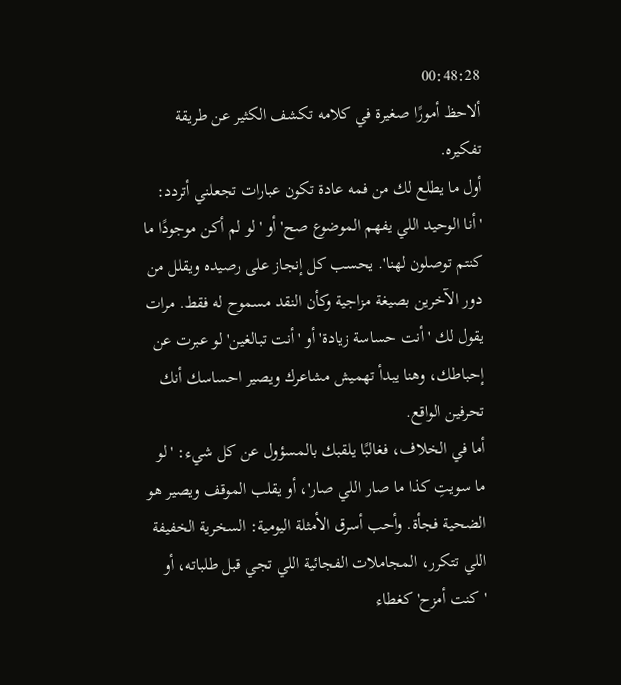00:48:28
ألاحظ أمورًا صغيرة في كلامه تكشف الكثير عن طريقة تفكيره.
أول ما يطلع لك من فمه عادة تكون عبارات تجعلني أتردد: 'أنا الوحيد اللي يفهم الموضوع صح' أو 'لو لم أكن موجودًا ما كنتم توصلون لهنا'. يحسب كل إنجاز على رصيده ويقلل من دور الآخرين بصيغة مزاجية وكأن النقد مسموح له فقط. مرات يقول لك 'أنت حساسة زيادة' أو 'أنت تبالغين' لو عبرت عن إحباطك، وهنا يبدأ تهميش مشاعرك ويصير احساسك أنك تحرفين الواقع.
أما في الخلاف، فغالبًا يلقبك بالمسؤول عن كل شيء: 'لو ما سويتِ كذا ما صار اللي صار'، أو يقلب الموقف ويصير هو الضحية فجأة. وأحب أسرق الأمثلة اليومية: السخرية الخفيفة اللي تتكرر، المجاملات الفجائية اللي تجي قبل طلباته، أو 'كنت أمزح' كغطاء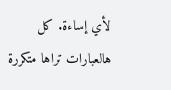لأي إساءة. كل هالعبارات تراها متكررة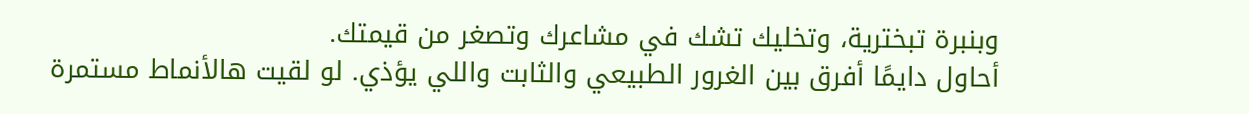وبنبرة تبخترية، وتخليك تشك في مشاعرك وتصغر من قيمتك.
أحاول دايمًا أفرق بين الغرور الطبيعي والثابت واللي يؤذي. لو لقيت هالأنماط مستمرة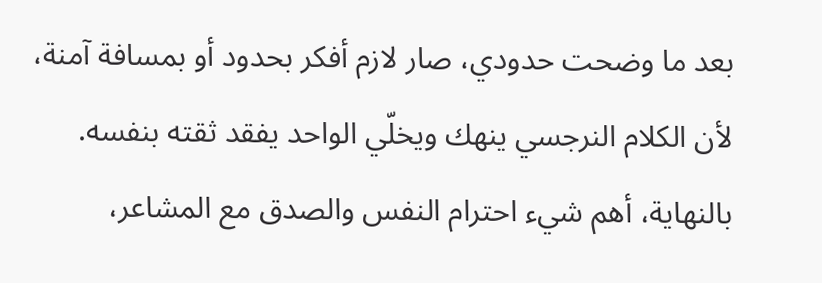بعد ما وضحت حدودي، صار لازم أفكر بحدود أو بمسافة آمنة، لأن الكلام النرجسي ينهك ويخلّي الواحد يفقد ثقته بنفسه. بالنهاية، أهم شيء احترام النفس والصدق مع المشاعر،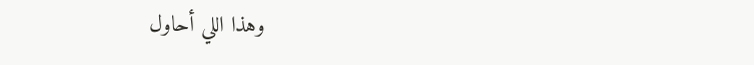وهذا اللي أحاول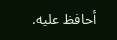أحافظ عليه.